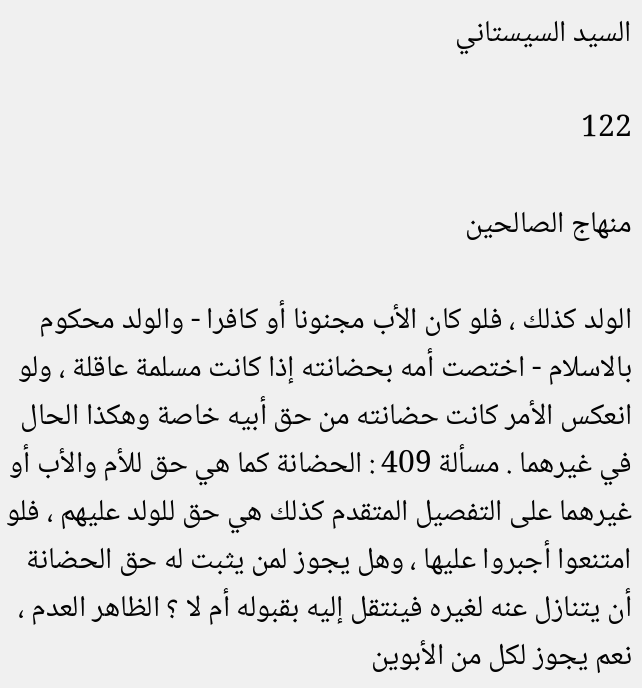السيد السيستاني

122

منهاج الصالحين

الولد كذلك ، فلو كان الأب مجنونا أو كافرا - والولد محكوم بالاسلام - اختصت أمه بحضانته إذا كانت مسلمة عاقلة ، ولو انعكس الأمر كانت حضانته من حق أبيه خاصة وهكذا الحال في غيرهما . مسألة 409 : الحضانة كما هي حق للأم والأب أو غيرهما على التفصيل المتقدم كذلك هي حق للولد عليهم ، فلو امتنعوا أجبروا عليها ، وهل يجوز لمن يثبت له حق الحضانة أن يتنازل عنه لغيره فينتقل إليه بقبوله أم لا ؟ الظاهر العدم ، نعم يجوز لكل من الأبوين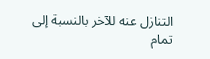التنازل عنه للآخر بالنسبة إلى تمام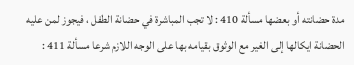مدة حضانته أو بعضها مسألة 410 : لا تجب المباشرة في حضانة الطفل ، فيجوز لمن عليه الحضانة ايكالها إلى الغير مع الوثوق بقيامه بها على الوجه اللازم شرعا مسألة 411 :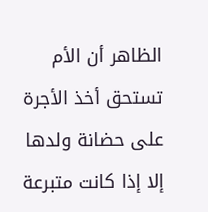الظاهر أن الأم تستحق أخذ الأجرة على حضانة ولدها إلا إذا كانت متبرعة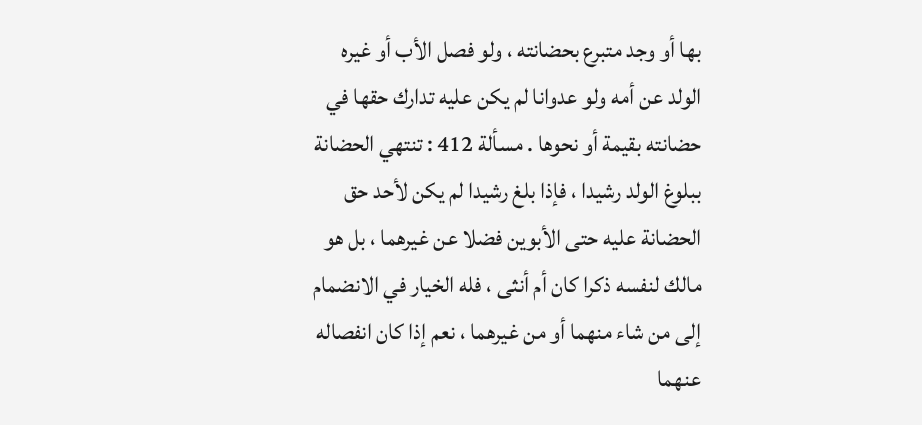بها أو وجد متبرع بحضانته ، ولو فصل الأب أو غيره الولد عن أمه ولو عدوانا لم يكن عليه تدارك حقها في حضانته بقيمة أو نحوها . مسألة 412 : تنتهي الحضانة ببلوغ الولد رشيدا ، فإذا بلغ رشيدا لم يكن لأحد حق الحضانة عليه حتى الأبوين فضلا عن غيرهما ، بل هو مالك لنفسه ذكرا كان أم أنثى ، فله الخيار في الانضمام إلى من شاء منهما أو من غيرهما ، نعم إذا كان انفصاله عنهما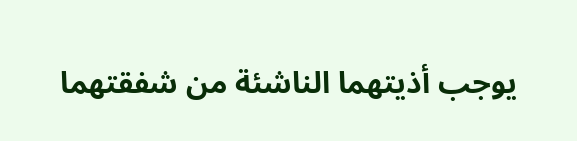يوجب أذيتهما الناشئة من شفقتهما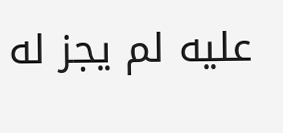عليه لم يجز له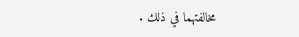مخالفتهما في ذلك .